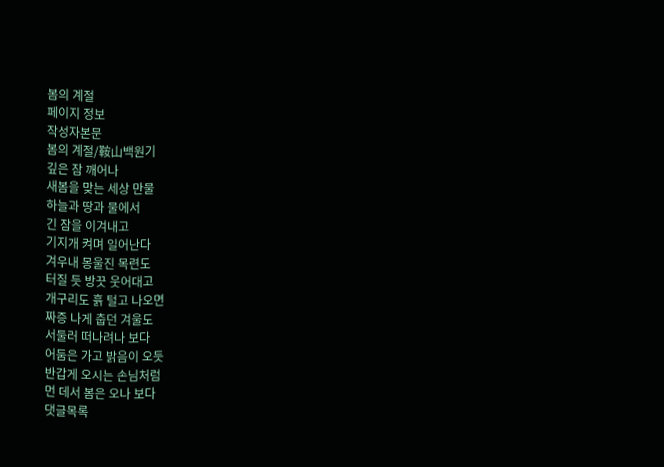봄의 계절
페이지 정보
작성자본문
봄의 계절/鞍山백원기
깊은 잠 깨어나
새봄을 맞는 세상 만물
하늘과 땅과 물에서
긴 잠을 이겨내고
기지개 켜며 일어난다
겨우내 몽울진 목련도
터질 듯 방끗 웃어대고
개구리도 흙 털고 나오면
짜증 나게 춥던 겨울도
서둘러 떠나려나 보다
어둠은 가고 밝음이 오듯
반갑게 오시는 손님처럼
먼 데서 봄은 오나 보다
댓글목록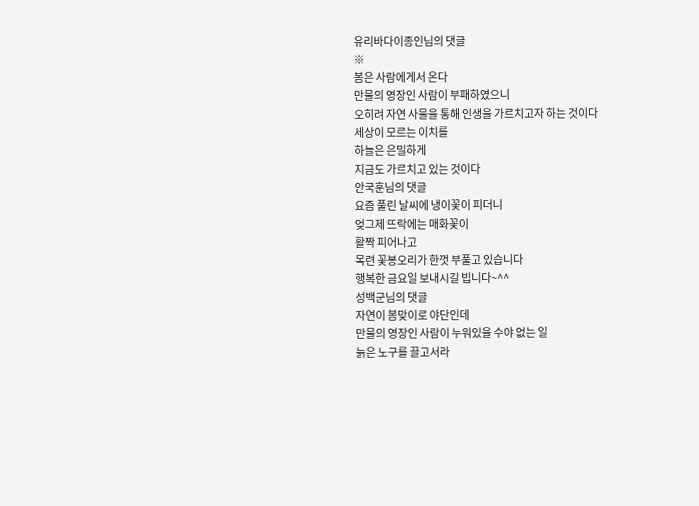유리바다이종인님의 댓글
※
봄은 사람에게서 온다
만물의 영장인 사람이 부패하였으니
오히려 자연 사물을 통해 인생을 가르치고자 하는 것이다
세상이 모르는 이치를
하늘은 은밀하게
지금도 가르치고 있는 것이다
안국훈님의 댓글
요즘 풀린 날씨에 냉이꽃이 피더니
엊그제 뜨락에는 매화꽃이
활짝 피어나고
목련 꽃봉오리가 한껏 부풀고 있습니다
행복한 금요일 보내시길 빕니다~^^
성백군님의 댓글
자연이 봄맞이로 야단인데
만물의 영장인 사람이 누워있을 수야 없는 일
늙은 노구를 끌고서라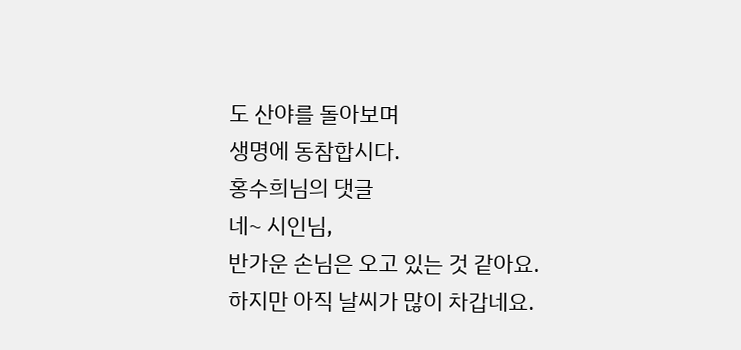도 산야를 돌아보며
생명에 동참합시다.
홍수희님의 댓글
네~ 시인님,
반가운 손님은 오고 있는 것 같아요.
하지만 아직 날씨가 많이 차갑네요.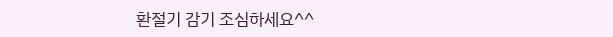환절기 감기 조심하세요^^